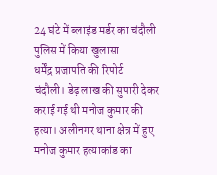24 घंटे में ब्लाइंड मर्डर का चंदौली पुलिस में किया खुलासा
धर्मेंद्र प्रजापति की रिपोर्ट
चंदौली। डेढ़ लाख की सुपारी देकर कराई गई थी मनोज कुमार की हत्या। अलीनगर थाना क्षेत्र में हुए मनोज कुमार हत्याकांड का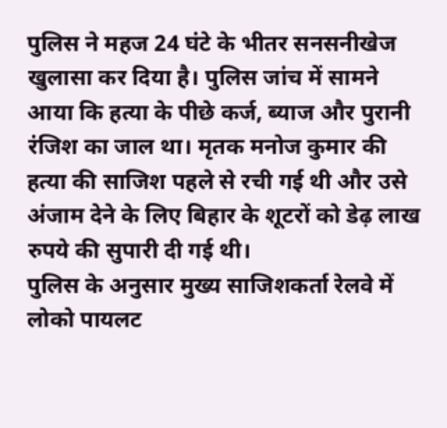पुलिस ने महज 24 घंटे के भीतर सनसनीखेज खुलासा कर दिया है। पुलिस जांच में सामने आया कि हत्या के पीछे कर्ज, ब्याज और पुरानी रंजिश का जाल था। मृतक मनोज कुमार की हत्या की साजिश पहले से रची गई थी और उसे अंजाम देने के लिए बिहार के शूटरों को डेढ़ लाख रुपये की सुपारी दी गई थी।
पुलिस के अनुसार मुख्य साजिशकर्ता रेलवे में लोको पायलट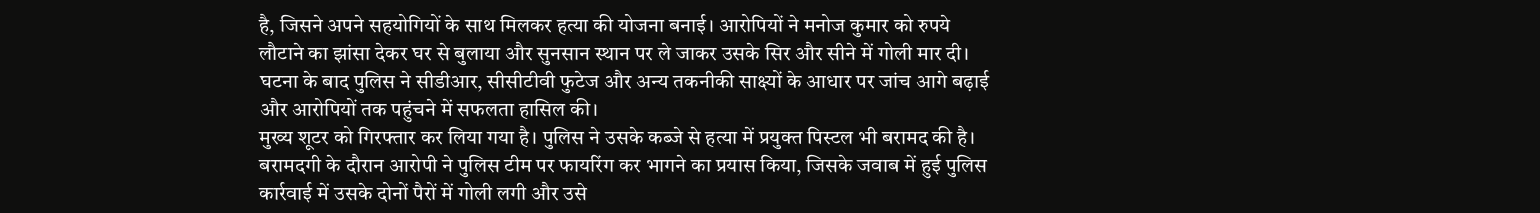है, जिसने अपने सहयोगियों के साथ मिलकर हत्या की योजना बनाई। आरोपियों ने मनोज कुमार को रुपये लौटाने का झांसा देकर घर से बुलाया और सुनसान स्थान पर ले जाकर उसके सिर और सीने में गोली मार दी। घटना के बाद पुलिस ने सीडीआर, सीसीटीवी फुटेज और अन्य तकनीकी साक्ष्यों के आधार पर जांच आगे बढ़ाई और आरोपियों तक पहुंचने में सफलता हासिल की।
मुख्य शूटर को गिरफ्तार कर लिया गया है। पुलिस ने उसके कब्जे से हत्या में प्रयुक्त पिस्टल भी बरामद की है। बरामदगी के दौरान आरोपी ने पुलिस टीम पर फायरिंग कर भागने का प्रयास किया, जिसके जवाब में हुई पुलिस कार्रवाई में उसके दोनों पैरों में गोली लगी और उसे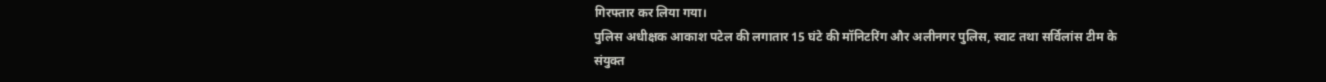गिरफ्तार कर लिया गया।
पुलिस अधीक्षक आकाश पटेल की लगातार 15 घंटे की मॉनिटरिंग और अलीनगर पुलिस, स्वाट तथा सर्विलांस टीम के संयुक्त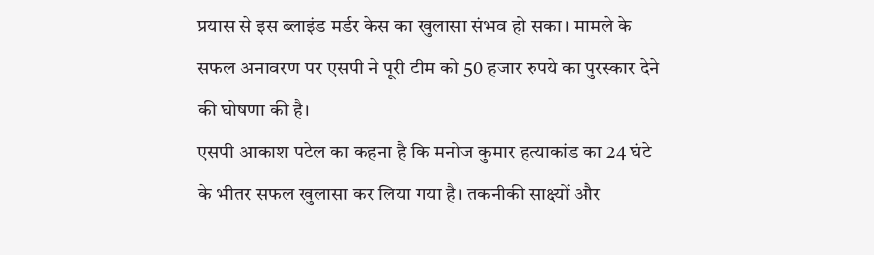प्रयास से इस ब्लाइंड मर्डर केस का खुलासा संभव हो सका। मामले के सफल अनावरण पर एसपी ने पूरी टीम को 50 हजार रुपये का पुरस्कार देने की घोषणा की है।
एसपी आकाश पटेल का कहना है कि मनोज कुमार हत्याकांड का 24 घंटे के भीतर सफल खुलासा कर लिया गया है। तकनीकी साक्ष्यों और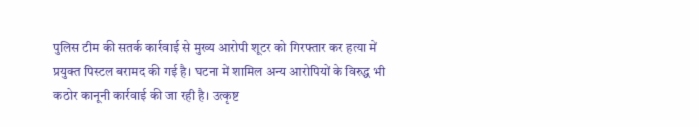पुलिस टीम की सतर्क कार्रवाई से मुख्य आरोपी शूटर को गिरफ्तार कर हत्या में प्रयुक्त पिस्टल बरामद की गई है। घटना में शामिल अन्य आरोपियों के विरुद्ध भी कठोर कानूनी कार्रवाई की जा रही है। उत्कृष्ट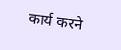कार्य करने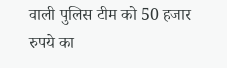वाली पुलिस टीम को 50 हजार रुपये का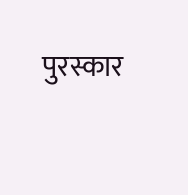पुरस्कार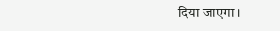दिया जाएगा।